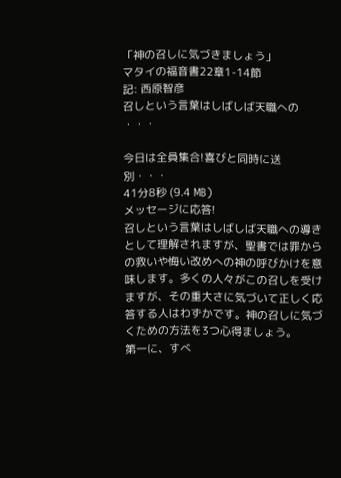「神の召しに気づきましょう」
マタイの福音書22章1-14節
記: 西原智彦
召しという言葉はしばしば天職への ・・・

今日は全員集合!喜びと同時に送別・・・
41分8秒 (9.4 MB)
メッセージに応答!
召しという言葉はしばしば天職への導きとして理解されますが、聖書では罪からの救いや悔い改めへの神の呼びかけを意味します。多くの人々がこの召しを受けますが、その重大さに気づいて正しく応答する人はわずかです。神の召しに気づくための方法を3つ心得ましょう。
第一に、すべ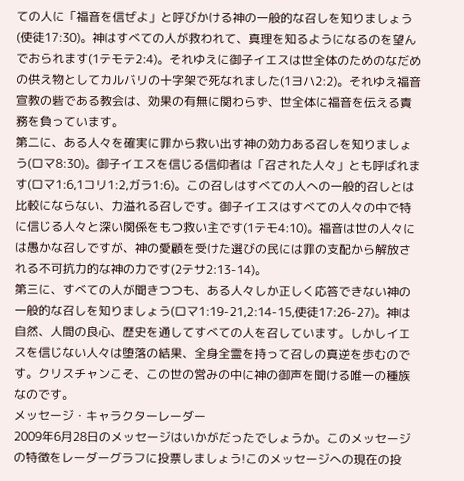ての人に「福音を信ぜよ」と呼びかける神の一般的な召しを知りましょう(使徒17:30)。神はすべての人が救われて、真理を知るようになるのを望んでおられます(1テモテ2:4)。それゆえに御子イエスは世全体のためのなだめの供え物としてカルバリの十字架で死なれました(1ヨハ2:2)。それゆえ福音宣教の砦である教会は、効果の有無に関わらず、世全体に福音を伝える責務を負っています。
第二に、ある人々を確実に罪から救い出す神の効力ある召しを知りましょう(ロマ8:30)。御子イエスを信じる信仰者は「召された人々」とも呼ばれます(ロマ1:6,1コリ1:2,ガラ1:6)。この召しはすべての人への一般的召しとは比較にならない、力溢れる召しです。御子イエスはすべての人々の中で特に信じる人々と深い関係をもつ救い主です(1テモ4:10)。福音は世の人々には愚かな召しですが、神の愛顧を受けた選びの民には罪の支配から解放される不可抗力的な神の力です(2テサ2:13-14)。
第三に、すべての人が聞きつつも、ある人々しか正しく応答できない神の一般的な召しを知りましょう(ロマ1:19-21,2:14-15,使徒17:26-27)。神は自然、人間の良心、歴史を通してすべての人を召しています。しかしイエスを信じない人々は堕落の結果、全身全霊を持って召しの真逆を歩むのです。クリスチャンこそ、この世の営みの中に神の御声を聞ける唯一の種族なのです。
メッセージ・キャラクターレーダー
2009年6月28日のメッセージはいかがだったでしょうか。このメッセージの特徴をレーダーグラフに投票しましょう!このメッセージへの現在の投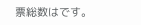票総数はです。